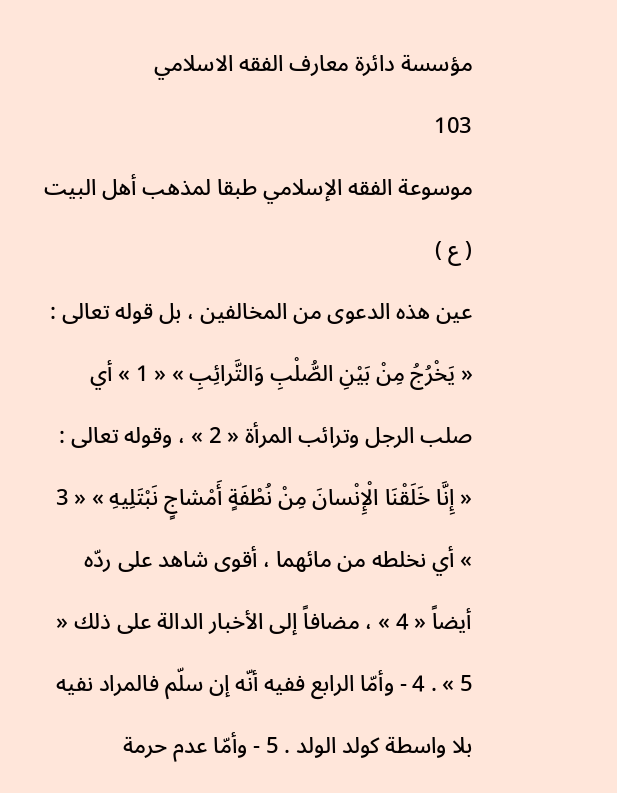مؤسسة دائرة معارف الفقه الاسلامي
103
موسوعة الفقه الإسلامي طبقا لمذهب أهل البيت ( ع )
عين هذه الدعوى من المخالفين ، بل قوله تعالى : « يَخْرُجُ مِنْ بَيْنِ الصُّلْبِ وَالتَّرائِبِ » « 1 » أي صلب الرجل وترائب المرأة « 2 » ، وقوله تعالى : « إِنَّا خَلَقْنَا الْإِنْسانَ مِنْ نُطْفَةٍ أَمْشاجٍ نَبْتَلِيهِ » « 3 » أي نخلطه من مائهما ، أقوى شاهد على ردّه أيضاً « 4 » ، مضافاً إلى الأخبار الدالة على ذلك « 5 » . 4 - وأمّا الرابع ففيه أنّه إن سلّم فالمراد نفيه بلا واسطة كولد الولد . 5 - وأمّا عدم حرمة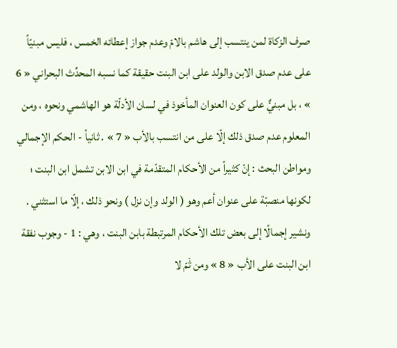صرف الزكاة لمن ينتسب إلى هاشم بالامّ وعدم جواز إعطائه الخمس ، فليس مبنيّاً على عدم صدق الابن والولد على ابن البنت حقيقة كما نسبه المحدِّث البحراني « 6 » ، بل مبنيٌّ على كون العنوان المأخوذ في لسان الأدلّة هو الهاشمي ونحوه ، ومن المعلوم عدم صدق ذلك إلّا على من انتسب بالأب « 7 » . ثانياً - الحكم الإجمالي ومواطن البحث : إنّ كثيراً من الأحكام المتقدّمة في ابن الابن تشمل ابن البنت ؛ لكونها منصبّة على عنوان أعم وهو ( الولد وإن نزل ) ونحو ذلك ، إلّا ما استثني . ونشير إجمالًا إلى بعض تلك الأحكام المرتبطة بابن البنت ، وهي : 1 - وجوب نفقة ابن البنت على الأب « 8 » ومن ثَمّ لا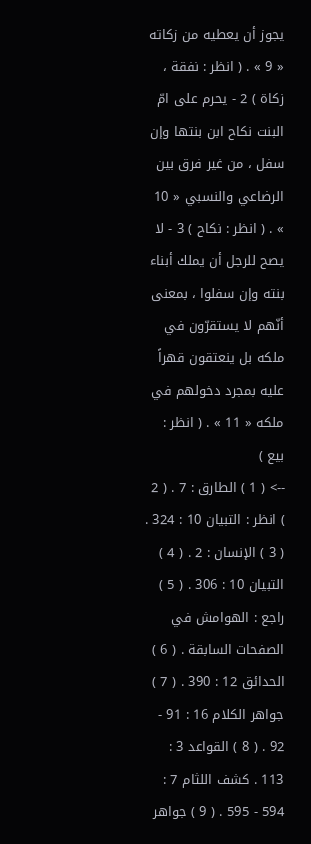يجوز أن يعطيه من زكاته « 9 » . ( انظر : نفقة ، زكاة ) 2 - يحرم على امّ البنت نكاح ابن بنتها وإن سفل ، من غير فرق بين الرضاعي والنسبي « 10 » . ( انظر : نكاح ) 3 - لا يصح للرجل أن يملك أبناء بنته وإن سفلوا ، بمعنى أنّهم لا يستقرّون في ملكه بل ينعتقون قهراً عليه بمجرد دخولهم في ملكه « 11 » . ( انظر : بيع )
--> ( 1 ) الطارق : 7 . ( 2 ) انظر : التبيان 10 : 324 . ( 3 ) الإنسان : 2 . ( 4 ) التبيان 10 : 306 . ( 5 ) راجع : الهوامش في الصفحات السابقة . ( 6 ) الحدائق 12 : 390 . ( 7 ) جواهر الكلام 16 : 91 - 92 . ( 8 ) القواعد 3 : 113 . كشف اللثام 7 : 594 - 595 . ( 9 ) جواهر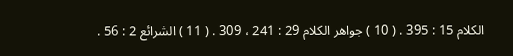الكلام 15 : 395 . ( 10 ) جواهر الكلام 29 : 241 ، 309 . ( 11 ) الشرائع 2 : 56 .